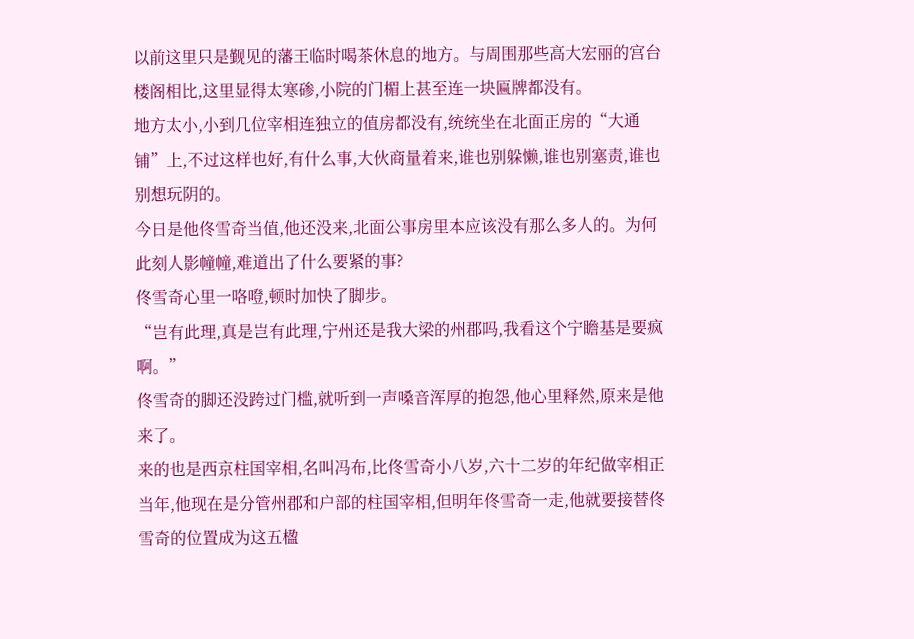以前这里只是觐见的藩王临时喝茶休息的地方。与周围那些高大宏丽的宫台楼阁相比,这里显得太寒碜,小院的门楣上甚至连一块匾牌都没有。
地方太小,小到几位宰相连独立的值房都没有,统统坐在北面正房的“大通铺”上,不过这样也好,有什么事,大伙商量着来,谁也别躲懒,谁也别塞责,谁也别想玩阴的。
今日是他佟雪奇当值,他还没来,北面公事房里本应该没有那么多人的。为何此刻人影幢幢,难道出了什么要紧的事?
佟雪奇心里一咯噔,顿时加快了脚步。
“岂有此理,真是岂有此理,宁州还是我大梁的州郡吗,我看这个宁瞻基是要疯啊。”
佟雪奇的脚还没跨过门槛,就听到一声嗓音浑厚的抱怨,他心里释然,原来是他来了。
来的也是西京柱国宰相,名叫冯布,比佟雪奇小八岁,六十二岁的年纪做宰相正当年,他现在是分管州郡和户部的柱国宰相,但明年佟雪奇一走,他就要接替佟雪奇的位置成为这五楹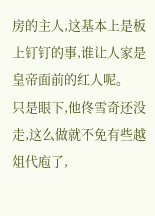房的主人,这基本上是板上钉钉的事,谁让人家是皇帝面前的红人呢。
只是眼下,他佟雪奇还没走,这么做就不免有些越俎代庖了,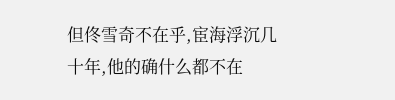但佟雪奇不在乎,宦海浮沉几十年,他的确什么都不在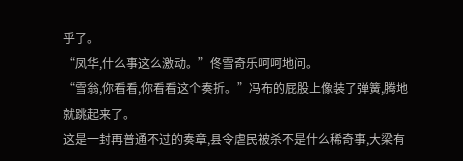乎了。
“凤华,什么事这么激动。”佟雪奇乐呵呵地问。
“雪翁,你看看,你看看这个奏折。”冯布的屁股上像装了弹簧,腾地就跳起来了。
这是一封再普通不过的奏章,县令虐民被杀不是什么稀奇事,大梁有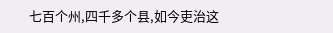七百个州,四千多个县,如今吏治这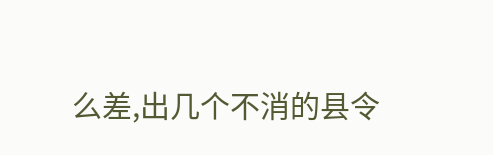么差,出几个不消的县令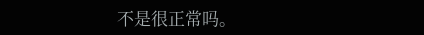不是很正常吗。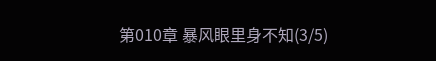第010章 暴风眼里身不知(3/5)